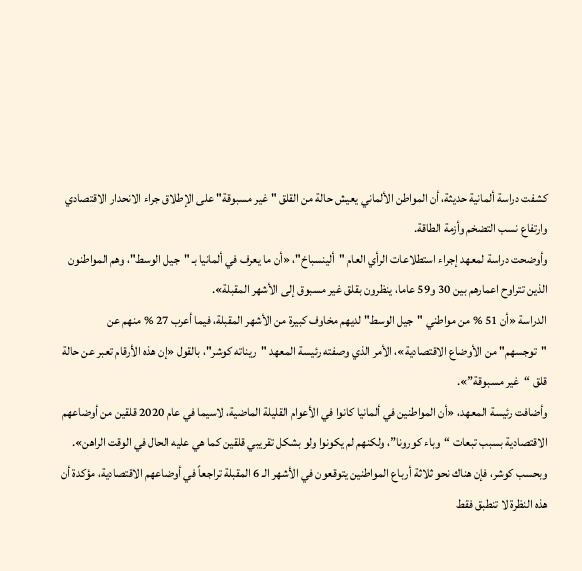كشفت دراسة ألمانية حديثة، أن المواطن الألماني يعيش حالة من القلق " غير مسبوقة" على الإطلاق جراء الانحدار الاقتصادي وارتفاع نسب التضخم وأزمة الطاقة.
وأوضحت دراسة لمعهد إجراء استطلاعات الرأي العام "ألينسباخ"، «أن ما يعرف في ألمانيا بـ "جيل الوسط"، وهم المواطنون الذين تتراوح اعمارهم بين 30 و59 عاما، ينظرون بقلق غير مسبوق إلى الأشهر المقبلة».
الدراسة «أن 51 % من مواطني "جيل الوسط" لديهم مخاوف كبيرة من الأشهر المقبلة، فيما أعرب 27 % منهم عن "توجسهم" من الأوضاع الاقتصادية»، الأمر الذي وصفته رئيسة المعهد "ريناته كوشر"، بالقول «إن هذه الأرقام تعبر عن حالة قلق “غير مسبوقة”».
وأضافت رئيسة المعهد، «أن المواطنين في ألمانيا كانوا في الأعوام القليلة الماضية، لاسيما في عام 2020 قلقين من أوضاعهم الاقتصادية بسبب تبعات “وباء كورونا”، ولكنهم لم يكونوا ولو بشكل تقريبي قلقين كما هي عليه الحال في الوقت الراهن».
وبحسب كوشر، فإن هناك نحو ثلاثة أرباع المواطنين يتوقعون في الأشهر الـ 6 المقبلة تراجعاً في أوضاعهم الاقتصادية، مؤكدة أن هذه النظرة لا تنطبق فقط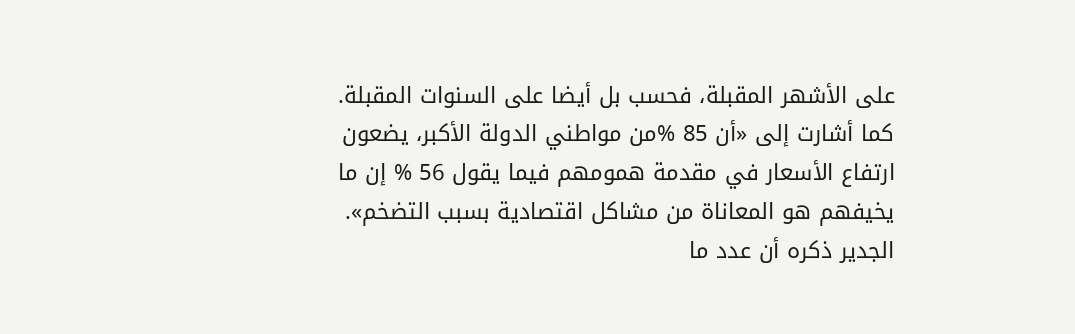على الأشهر المقبلة، فحسب بل أيضا على السنوات المقبلة.
كما أشارت إلى «أن 85 %من مواطني الدولة الأكبر، يضعون ارتفاع الأسعار في مقدمة همومهم فيما يقول 56 % إن ما يخيفهم هو المعاناة من مشاكل اقتصادية بسبب التضخم».
الجدير ذكره أن عدد ما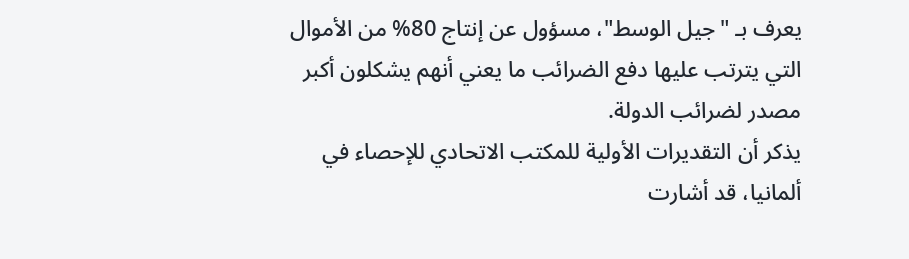يعرف بـ "جيل الوسط"، مسؤول عن إنتاج 80% من الأموال التي يترتب عليها دفع الضرائب ما يعني أنهم يشكلون أكبر مصدر لضرائب الدولة.
يذكر أن التقديرات الأولية للمكتب الاتحادي للإحصاء في ألمانيا، قد أشارت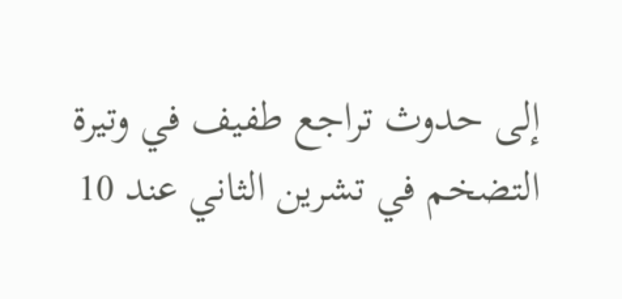إلى حدوث تراجع طفيف في وتيرة التضخم في تشرين الثاني عند 10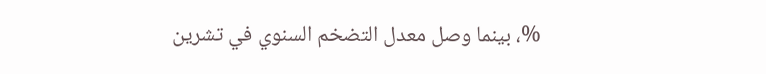%، بينما وصل معدل التضخم السنوي في تشرين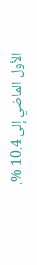الأول الماضي إلى 10.4 %.